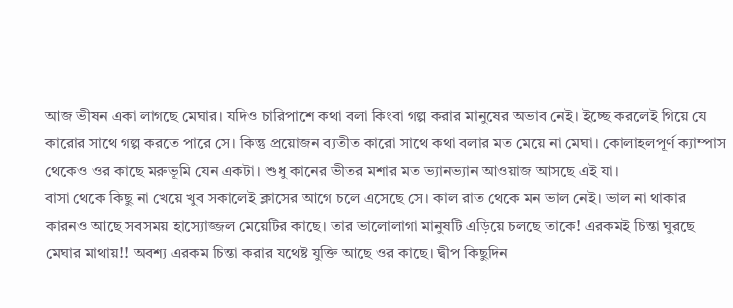আজ ভীষন একা লাগছে মেঘার। যদিও চারিপাশে কথা বলা কিংবা গল্প করার মানুষের অভাব নেই। ইচ্ছে করলেই গিয়ে যে কারোর সাথে গল্প করতে পারে সে। কিন্তু প্রয়োজন ব্যতীত কারো সাথে কথা বলার মত মেয়ে না মেঘা। কোলাহলপূর্ণ ক্যাম্পাস থেকেও ওর কাছে মরুভূমি যেন একটা। শুধু কানের ভীতর মশার মত ভ্যানভ্যান আওয়াজ আসছে এই যা।
বাসা থেকে কিছু না খেয়ে খুব সকালেই ক্লাসের আগে চলে এসেছে সে। কাল রাত থেকে মন ভাল নেই। ভাল না থাকার কারনও আছে সবসময় হাস্যোজ্জল মেয়েটির কাছে। তার ভালোলাগা মানুষটি এড়িয়ে চলছে তাকে! এরকমই চিন্তা ঘুরছে মেঘার মাথায়!! অবশ্য এরকম চিন্তা করার যথেষ্ট যুক্তি আছে ওর কাছে। দ্বীপ কিছুদিন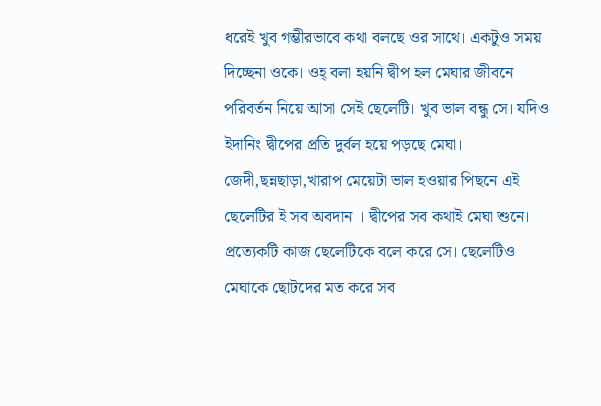ধরেই খুব গম্ভীরভাবে কথা বলছে ওর সাথে। একটুও সময় দিচ্ছেনা ওকে। ওহ্ বলা হয়নি দ্বীপ হল মেঘার জীবনে পরিবর্তন নিয়ে আসা সেই ছেলেটি। খুব ভাল বন্ধু সে। যদিও ইদানিং দ্বীপের প্রতি দুর্বল হয়ে পড়ছে মেঘা। জেদী,ছন্নছাড়া,খারাপ মেয়েটা ভাল হওয়ার পিছনে এই ছেলেটির ই সব অবদান । দ্বীপের সব কথাই মেঘা শুনে। প্রত্যেকটি কাজ ছেলেটিকে বলে করে সে। ছেলেটিও মেঘাকে ছোটদের মত করে সব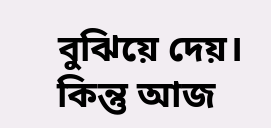বুঝিয়ে দেয়।
কিন্তু আজ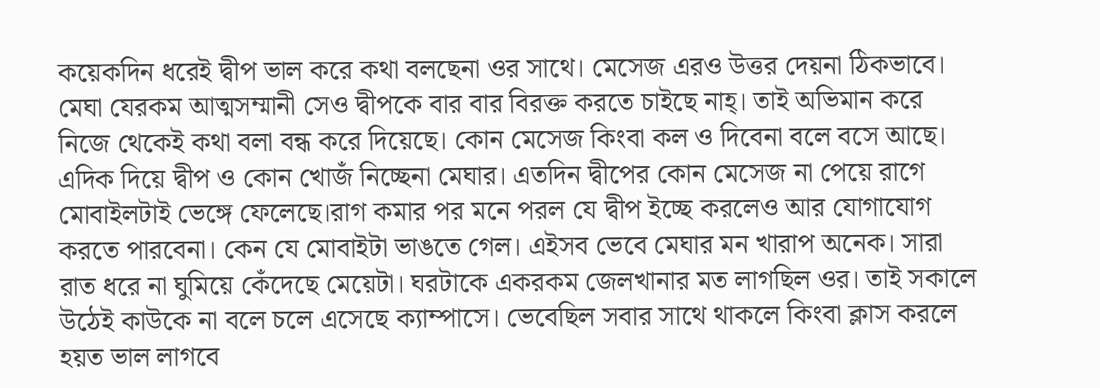কয়েকদিন ধরেই দ্বীপ ভাল করে কথা বলছেনা ওর সাথে। মেসেজ এরও উত্তর দেয়না ঠিকভাবে। মেঘা যেরকম আত্মসম্মানী সেও দ্বীপকে বার বার বিরক্ত করতে চাইছে নাহ্। তাই অভিমান করে নিজে থেকেই কথা বলা বন্ধ করে দিয়েছে। কোন মেসেজ কিংবা কল ও দিবেনা বলে বসে আছে। এদিক দিয়ে দ্বীপ ও কোন খোজঁ নিচ্ছেনা মেঘার। এতদিন দ্বীপের কোন মেসেজ না পেয়ে রাগে মোবাইলটাই ভেঙ্গে ফেলেছে।রাগ কমার পর মনে পরল যে দ্বীপ ইচ্ছে করলেও আর যোগাযোগ করতে পারবেনা। কেন যে মোবাইটা ভাঙতে গেল। এইসব ভেবে মেঘার মন খারাপ অনেক। সারা রাত ধরে না ঘুমিয়ে কেঁদেছে মেয়েটা। ঘরটাকে একরকম জেলখানার মত লাগছিল ওর। তাই সকালে উঠেই কাউকে না বলে চলে এসেছে ক্যাম্পাসে। ভেবেছিল সবার সাথে থাকলে কিংবা ক্লাস করলে হয়ত ভাল লাগবে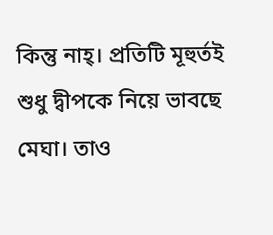কিন্তু নাহ্। প্রতিটি মূহুর্তই শুধু দ্বীপকে নিয়ে ভাবছে মেঘা। তাও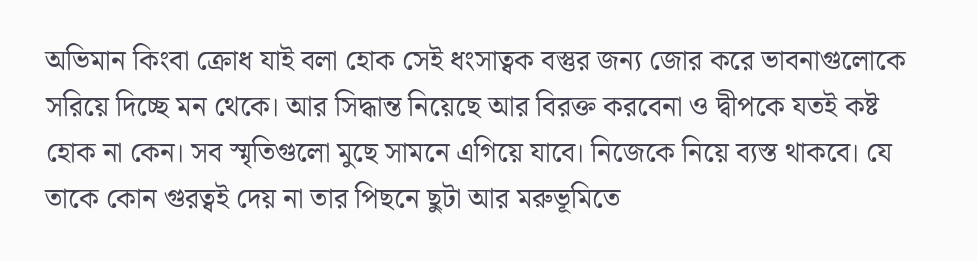অভিমান কিংবা ক্রোধ যাই বলা হোক সেই ধংসাত্বক বস্তুর জন্য জোর করে ভাবনাগুলোকে সরিয়ে দিচ্ছে মন থেকে। আর সিদ্ধান্ত নিয়েছে আর বিরক্ত করবেনা ও দ্বীপকে যতই কষ্ট হোক না কেন। সব স্মৃতিগুলো মুছে সামনে এগিয়ে যাবে। নিজেকে নিয়ে ব্যস্ত থাকবে। যে তাকে কোন গুরত্বই দেয় না তার পিছনে ছুটা আর মরুভূমিতে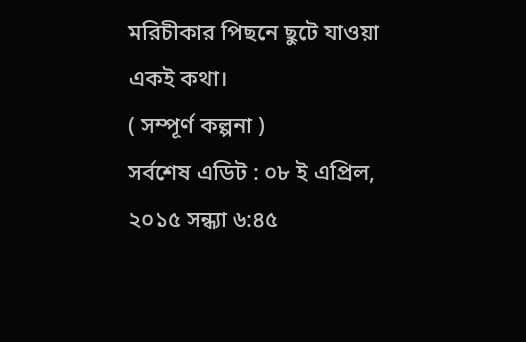মরিচীকার পিছনে ছুটে যাওয়া একই কথা।
( সম্পূর্ণ কল্পনা )
সর্বশেষ এডিট : ০৮ ই এপ্রিল, ২০১৫ সন্ধ্যা ৬:৪৫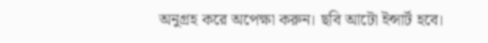অনুগ্রহ করে অপেক্ষা করুন। ছবি আটো ইন্সার্ট হবে।